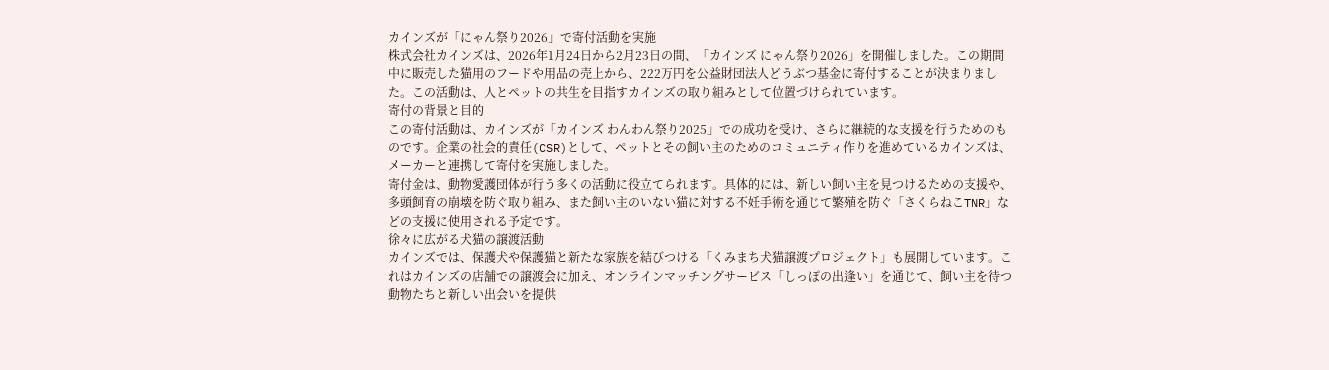カインズが「にゃん祭り2026」で寄付活動を実施
株式会社カインズは、2026年1月24日から2月23日の間、「カインズ にゃん祭り2026」を開催しました。この期間中に販売した猫用のフードや用品の売上から、222万円を公益財団法人どうぶつ基金に寄付することが決まりました。この活動は、人とペットの共生を目指すカインズの取り組みとして位置づけられています。
寄付の背景と目的
この寄付活動は、カインズが「カインズ わんわん祭り2025」での成功を受け、さらに継続的な支援を行うためのものです。企業の社会的責任(CSR)として、ペットとその飼い主のためのコミュニティ作りを進めているカインズは、メーカーと連携して寄付を実施しました。
寄付金は、動物愛護団体が行う多くの活動に役立てられます。具体的には、新しい飼い主を見つけるための支援や、多頭飼育の崩壊を防ぐ取り組み、また飼い主のいない猫に対する不妊手術を通じて繁殖を防ぐ「さくらねこTNR」などの支援に使用される予定です。
徐々に広がる犬猫の譲渡活動
カインズでは、保護犬や保護猫と新たな家族を結びつける「くみまち犬猫譲渡プロジェクト」も展開しています。これはカインズの店舗での譲渡会に加え、オンラインマッチングサービス「しっぽの出逢い」を通じて、飼い主を待つ動物たちと新しい出会いを提供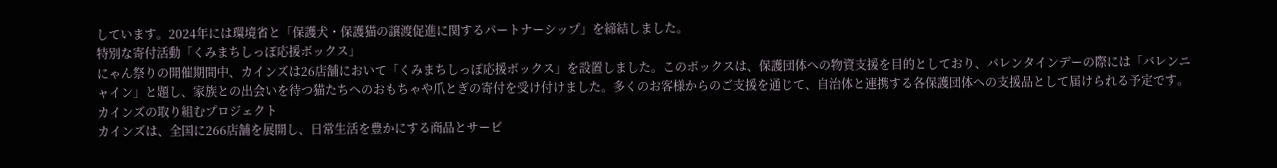しています。2024年には環境省と「保護犬・保護猫の譲渡促進に関するパートナーシップ」を締結しました。
特別な寄付活動「くみまちしっぽ応援ボックス」
にゃん祭りの開催期間中、カインズは26店舗において「くみまちしっぽ応援ボックス」を設置しました。このボックスは、保護団体への物資支援を目的としており、バレンタインデーの際には「バレンニャイン」と題し、家族との出会いを待つ猫たちへのおもちゃや爪とぎの寄付を受け付けました。多くのお客様からのご支援を通じて、自治体と連携する各保護団体への支援品として届けられる予定です。
カインズの取り組むプロジェクト
カインズは、全国に266店舗を展開し、日常生活を豊かにする商品とサービ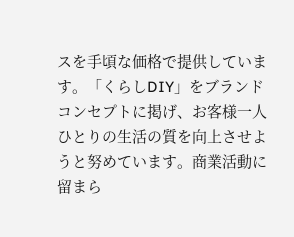スを手頃な価格で提供しています。「くらしDIY」をブランドコンセプトに掲げ、お客様一人ひとりの生活の質を向上させようと努めています。商業活動に留まら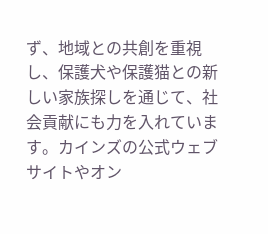ず、地域との共創を重視し、保護犬や保護猫との新しい家族探しを通じて、社会貢献にも力を入れています。カインズの公式ウェブサイトやオン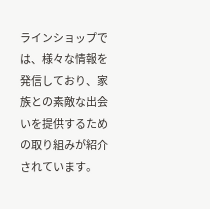ラインショップでは、様々な情報を発信しており、家族との素敵な出会いを提供するための取り組みが紹介されています。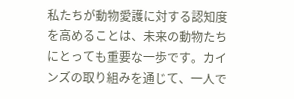私たちが動物愛護に対する認知度を高めることは、未来の動物たちにとっても重要な一歩です。カインズの取り組みを通じて、一人で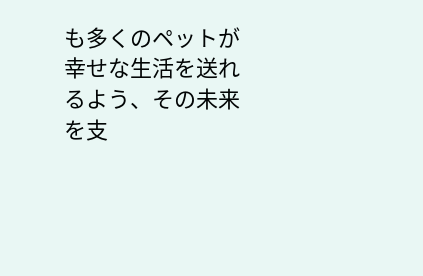も多くのペットが幸せな生活を送れるよう、その未来を支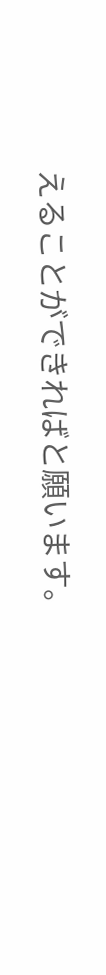えることができればと願います。